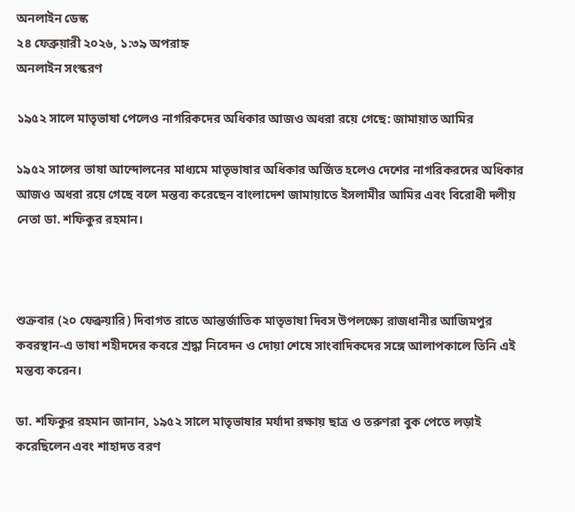অনলাইন ডেস্ক
২৪ ফেব্রুয়ারী ২০২৬, ১:৩৯ অপরাহ্ন
অনলাইন সংস্করণ

১৯৫২ সালে মাতৃভাষা পেলেও নাগরিকদের অধিকার আজও অধরা রয়ে গেছে: জামায়াত আমির

১৯৫২ সালের ভাষা আন্দোলনের মাধ্যমে মাতৃভাষার অধিকার অর্জিত হলেও দেশের নাগরিকরদের অধিকার আজও অধরা রয়ে গেছে বলে মন্তব্য করেছেন বাংলাদেশ জামায়াতে ইসলামীর আমির এবং বিরোধী দলীয় নেতা ডা. শফিকুর রহমান।



শুক্রবার (২০ ফেব্রুয়ারি) দিবাগত রাতে আন্তর্জাতিক মাতৃভাষা দিবস উপলক্ষ্যে রাজধানীর আজিমপুর কবরস্থান-এ ভাষা শহীদদের কবরে শ্রদ্ধা নিবেদন ও দোয়া শেষে সাংবাদিকদের সঙ্গে আলাপকালে তিনি এই মন্তব্য করেন।

ডা. শফিকুর রহমান জানান, ১৯৫২ সালে মাতৃভাষার মর্যাদা রক্ষায় ছাত্র ও তরুণরা বুক পেতে লড়াই করেছিলেন এবং শাহাদত বরণ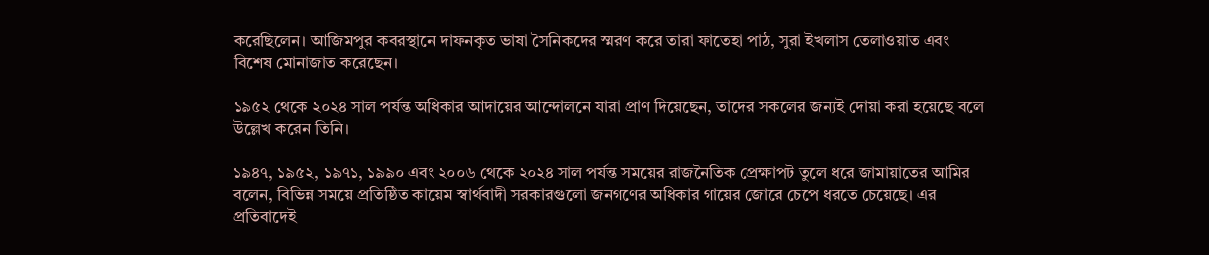করেছিলেন। আজিমপুর কবরস্থানে দাফনকৃত ভাষা সৈনিকদের স্মরণ করে তারা ফাতেহা পাঠ, সুরা ইখলাস তেলাওয়াত এবং বিশেষ মোনাজাত করেছেন।

১৯৫২ থেকে ২০২৪ সাল পর্যন্ত অধিকার আদায়ের আন্দোলনে যারা প্রাণ দিয়েছেন, তাদের সকলের জন্যই দোয়া করা হয়েছে বলে উল্লেখ করেন তিনি।

১৯৪৭, ১৯৫২, ১৯৭১, ১৯৯০ এবং ২০০৬ থেকে ২০২৪ সাল পর্যন্ত সময়ের রাজনৈতিক প্রেক্ষাপট তুলে ধরে জামায়াতের আমির বলেন, বিভিন্ন সময়ে প্রতিষ্ঠিত কায়েম স্বার্থবাদী সরকারগুলো জনগণের অধিকার গায়ের জোরে চেপে ধরতে চেয়েছে। এর প্রতিবাদেই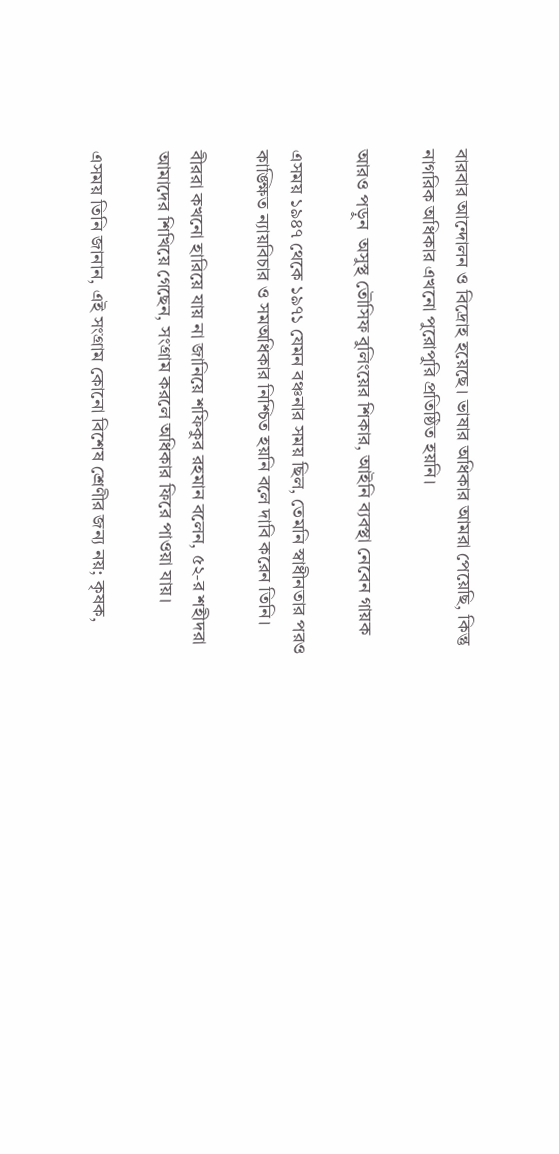বারবার আন্দোলন ও বিদ্রোহ হয়েছে। ভাষার অধিকার আমরা পেয়েছি, কিন্তু নাগরিক অধিকার এখনো পুরোপুরি প্রতিষ্ঠিত হয়নি।

আরও পড়ুন  অসুস্থ তৌসিফ বুলিংয়ের শিকার, আইনি ব্যবস্থা নেবেন গায়ক

এসময় ১৯৪৭ থেকে ১৯৭১ যেমন বঞ্চনার সময় ছিল, তেমনি স্বাধীনতার পরও কাঙ্ক্ষিত ন্যায়বিচার ও সমঅধিকার নিশ্চিত হয়নি বলে দাবি করেন তিনি।

বীররা কখনো হারিয়ে যায় না জানিয়ে শফিকুর রহমান বলেন, ৫২-র শহীদরা আমাদের শিখিয়ে গেছেন, সংগ্রাম করলে অধিকার ফিরে পাওয়া যায়।

এসময় তিনি জানান, এই সংগ্রাম কোনো বিশেষ শ্রেণীর জন্য নয়; কৃষক,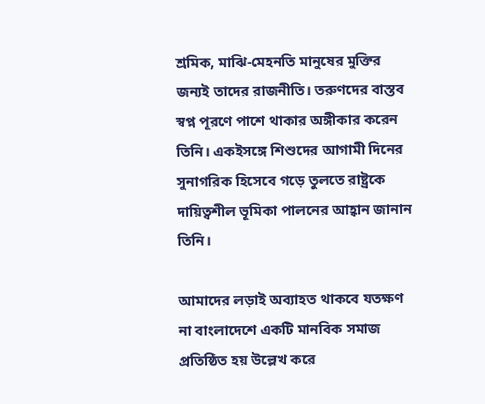শ্রমিক, মাঝি-মেহনতি মানুষের মুক্তির জন্যই তাদের রাজনীতি। তরুণদের বাস্তব স্বপ্ন পূরণে পাশে থাকার অঙ্গীকার করেন তিনি। একইসঙ্গে শিশুদের আগামী দিনের সুনাগরিক হিসেবে গড়ে তুলতে রাষ্ট্রকে দায়িত্বশীল ভূমিকা পালনের আহ্বান জানান তিনি।

আমাদের লড়াই অব্যাহত থাকবে যতক্ষণ না বাংলাদেশে একটি মানবিক সমাজ প্রতিষ্ঠিত হয় উল্লেখ করে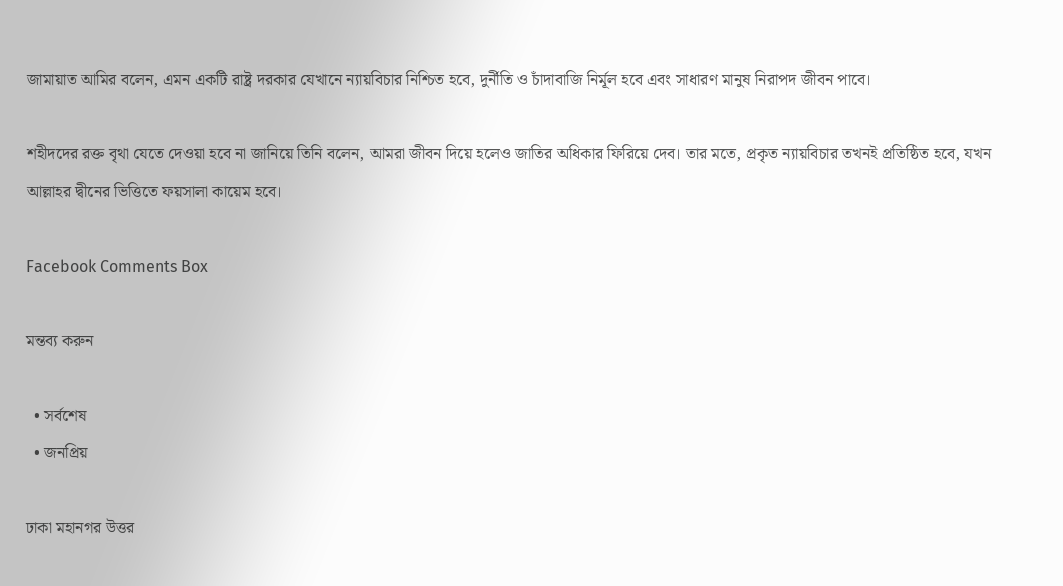জামায়াত আমির বলেন, এমন একটি রাষ্ট্র দরকার যেখানে ন্যায়বিচার নিশ্চিত হবে, দুর্নীতি ও চাঁদাবাজি নির্মূল হবে এবং সাধারণ মানুষ নিরাপদ জীবন পাবে।

শহীদদের রক্ত বৃথা যেতে দেওয়া হবে না জানিয়ে তিনি বলেন, আমরা জীবন দিয়ে হলেও জাতির অধিকার ফিরিয়ে দেব। তার মতে, প্রকৃত ন্যায়বিচার তখনই প্রতিষ্ঠিত হবে, যখন আল্লাহর দ্বীনের ভিত্তিতে ফয়সালা কায়েম হবে।

Facebook Comments Box

মন্তব্য করুন

  • সর্বশেষ
  • জনপ্রিয়

ঢাকা মহানগর উত্তর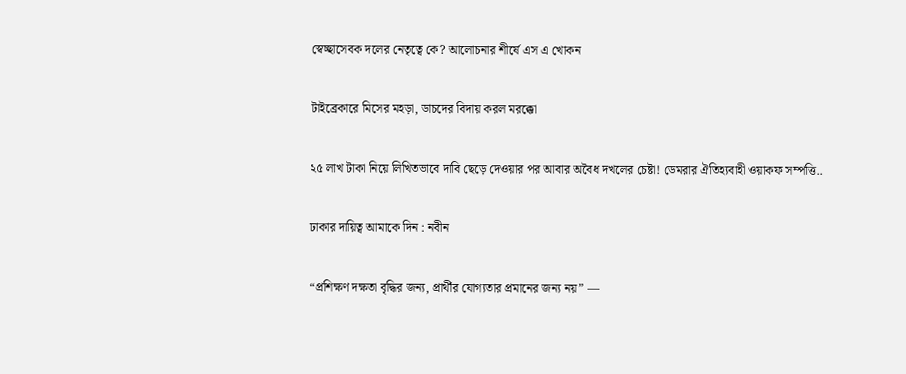স্বেচ্ছাসেবক দলের নেতৃত্বে কে? আলোচনার শীর্ষে এস এ খোকন

টাইব্রেকারে মিসের মহড়া, ডাচদের বিদায় করল মরক্কো

২৫ লাখ টাকা নিয়ে লিখিতভাবে দাবি ছেড়ে দেওয়ার পর আবার অবৈধ দখলের চেষ্টা! ডেমরার ঐতিহ্যবাহী ওয়াকফ সম্পত্তি..

ঢাকার দায়িত্ব আমাকে দিন : নবীন

“প্রশিক্ষণ দক্ষতা বৃদ্ধির জন্য, প্রার্থীর যোগ্যতার প্রমানের জন্য নয়” —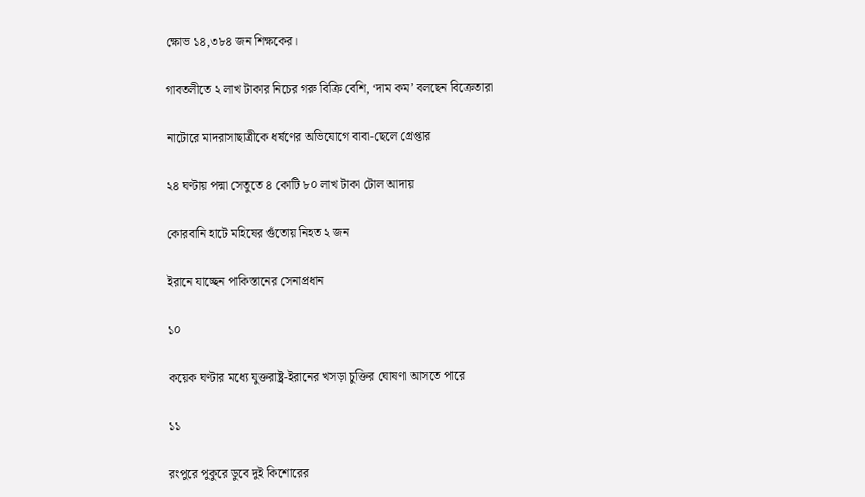ক্ষোভ ১৪,৩৮৪ জন শিক্ষকের।

গাবতলীতে ২ লাখ টাকার নিচের গরু বিক্রি বেশি, ‘দাম কম’ বলছেন বিক্রেতারা

নাটোরে মাদরাসাছাত্রীকে ধর্ষণের অভিযোগে বাবা-ছেলে গ্রেপ্তার

২৪ ঘণ্টায় পদ্মা সেতুতে ৪ কোটি ৮০ লাখ টাকা টোল আদায়

কোরবানি হাটে মহিষের গুঁতোয় নিহত ২ জন

ইরানে যাচ্ছেন পাকিস্তানের সেনাপ্রধান

১০

কয়েক ঘণ্টার মধ্যে যুক্তরাষ্ট্র-ইরানের খসড়া চুক্তির ঘোষণা আসতে পারে

১১

রংপুরে পুকুরে ডুবে দুই কিশোরের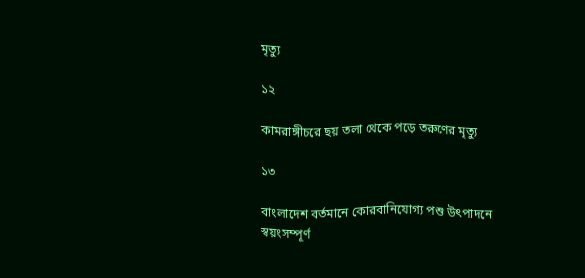মৃত্যু

১২

কামরাঙ্গীচরে ছয় তলা থেকে পড়ে তরুণের মৃত্যু

১৩

বাংলাদেশ বর্তমানে কোরবানিযোগ্য পশু উৎপাদনে স্বয়ংসম্পূর্ণ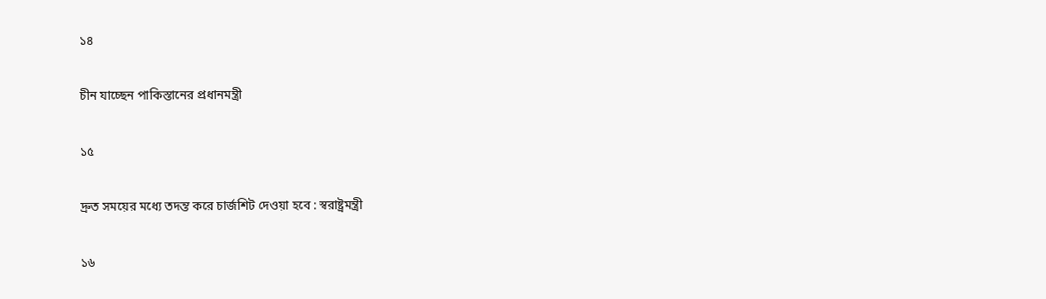১৪

চীন যাচ্ছেন পাকিস্তানের প্রধানমন্ত্রী

১৫

দ্রুত সময়ের মধ্যে তদন্ত করে চার্জশিট দেওয়া হবে : স্বরাষ্ট্রমন্ত্রী

১৬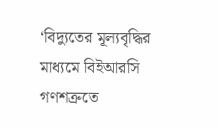‘বিদ্যুতের মূল্যবৃদ্ধির মাধ্যমে বিইআরসি গণশত্রুতে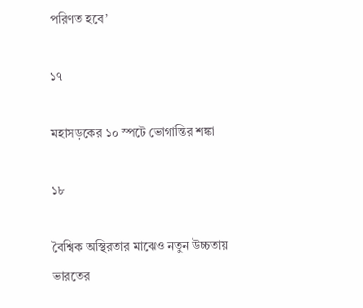পরিণত হবে’

১৭

মহাসড়কের ১০ স্পটে ভোগান্তির শঙ্কা

১৮

বৈশ্বিক অস্থিরতার মাঝেও নতুন উচ্চতায় ভারতের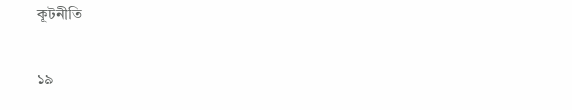কূটনীতি

১৯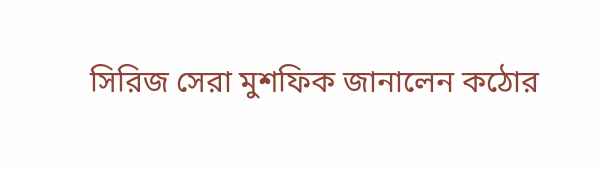সিরিজ সেরা মুশফিক জানালেন কঠোর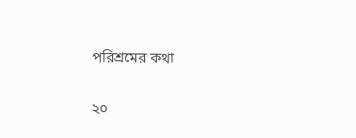পরিশ্রমের কথা

২০